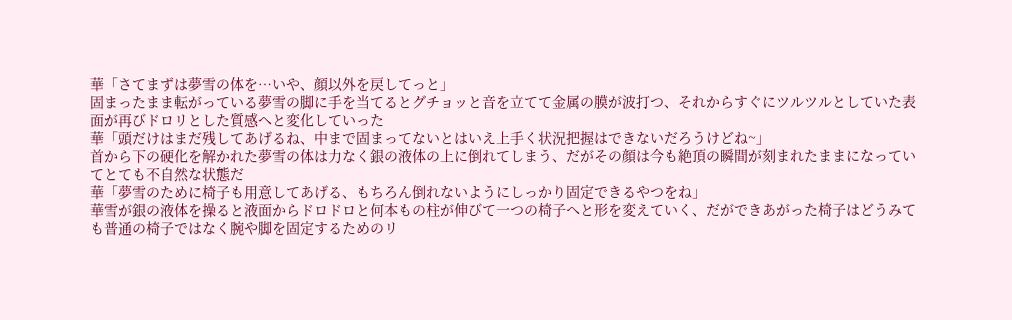華「さてまずは夢雪の体を…いや、顔以外を戻してっと」
固まったまま転がっている夢雪の脚に手を当てるとグチョッと音を立てて金属の膜が波打つ、それからすぐにツルツルとしていた表面が再びドロリとした質感へと変化していった
華「頭だけはまだ残してあげるね、中まで固まってないとはいえ上手く状況把握はできないだろうけどね~」
首から下の硬化を解かれた夢雪の体は力なく銀の液体の上に倒れてしまう、だがその顔は今も絶頂の瞬間が刻まれたままになっていてとても不自然な状態だ
華「夢雪のために椅子も用意してあげる、もちろん倒れないようにしっかり固定できるやつをね」
華雪が銀の液体を操ると液面からドロドロと何本もの柱が伸びて一つの椅子へと形を変えていく、だができあがった椅子はどうみても普通の椅子ではなく腕や脚を固定するためのリ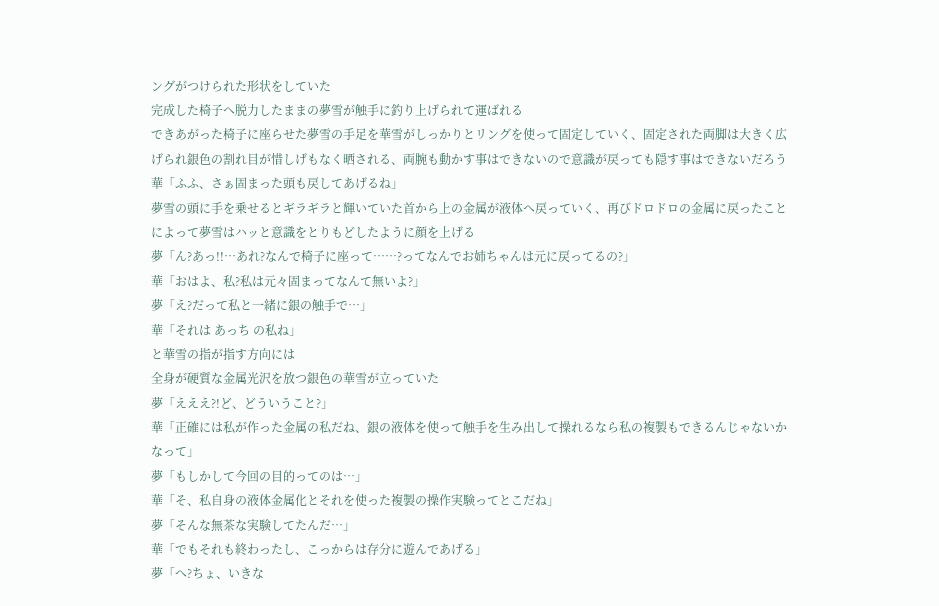ングがつけられた形状をしていた
完成した椅子へ脱力したままの夢雪が触手に釣り上げられて運ばれる
できあがった椅子に座らせた夢雪の手足を華雪がしっかりとリングを使って固定していく、固定された両脚は大きく広げられ銀色の割れ目が惜しげもなく晒される、両腕も動かす事はできないので意識が戻っても隠す事はできないだろう
華「ふふ、さぁ固まった頭も戻してあげるね」
夢雪の頭に手を乗せるとギラギラと輝いていた首から上の金属が液体へ戻っていく、再びドロドロの金属に戻ったことによって夢雪はハッと意識をとりもどしたように顔を上げる
夢「ん?あっ!!…あれ?なんで椅子に座って……?ってなんでお姉ちゃんは元に戻ってるの?」
華「おはよ、私?私は元々固まってなんて無いよ?」
夢「え?だって私と一緒に銀の触手で…」
華「それは あっち の私ね」
と華雪の指が指す方向には
全身が硬質な金属光沢を放つ銀色の華雪が立っていた
夢「えええ?!ど、どういうこと?」
華「正確には私が作った金属の私だね、銀の液体を使って触手を生み出して操れるなら私の複製もできるんじゃないかなって」
夢「もしかして今回の目的ってのは…」
華「そ、私自身の液体金属化とそれを使った複製の操作実験ってとこだね」
夢「そんな無茶な実験してたんだ…」
華「でもそれも終わったし、こっからは存分に遊んであげる」
夢「へ?ちょ、いきな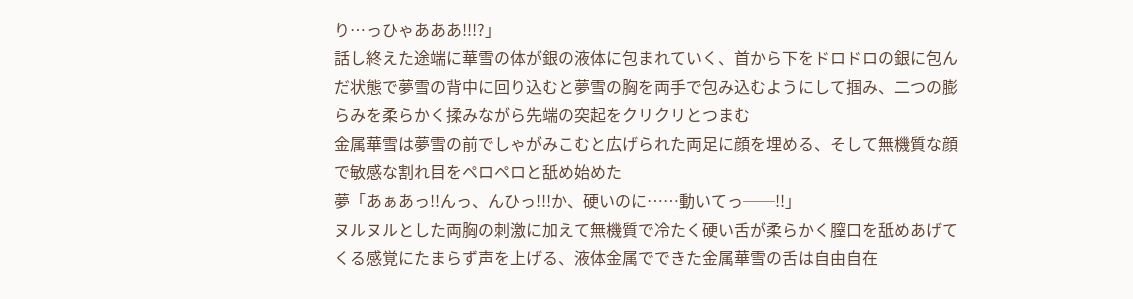り…っひゃあああ!!!?」
話し終えた途端に華雪の体が銀の液体に包まれていく、首から下をドロドロの銀に包んだ状態で夢雪の背中に回り込むと夢雪の胸を両手で包み込むようにして掴み、二つの膨らみを柔らかく揉みながら先端の突起をクリクリとつまむ
金属華雪は夢雪の前でしゃがみこむと広げられた両足に顔を埋める、そして無機質な顔で敏感な割れ目をペロペロと舐め始めた
夢「あぁあっ!!んっ、んひっ!!!か、硬いのに……動いてっ──!!」
ヌルヌルとした両胸の刺激に加えて無機質で冷たく硬い舌が柔らかく膣口を舐めあげてくる感覚にたまらず声を上げる、液体金属でできた金属華雪の舌は自由自在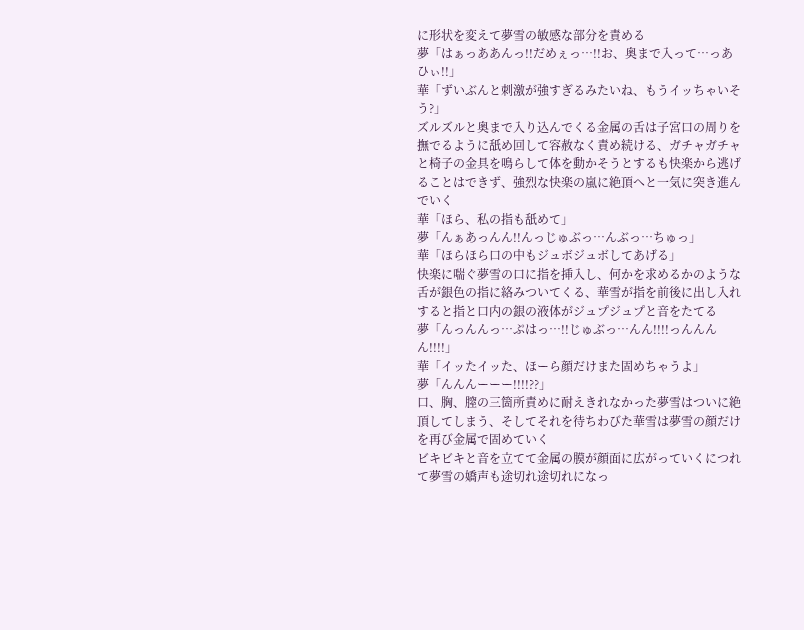に形状を変えて夢雪の敏感な部分を責める
夢「はぁっああんっ!!だめぇっ…!!お、奥まで入って…っあひぃ!!」
華「ずいぶんと刺激が強すぎるみたいね、もうイッちゃいそう?」
ズルズルと奥まで入り込んでくる金属の舌は子宮口の周りを撫でるように舐め回して容赦なく責め続ける、ガチャガチャと椅子の金具を鳴らして体を動かそうとするも快楽から逃げることはできず、強烈な快楽の嵐に絶頂へと一気に突き進んでいく
華「ほら、私の指も舐めて」
夢「んぁあっんん!!んっじゅぶっ…んぶっ…ちゅっ」
華「ほらほら口の中もジュボジュボしてあげる」
快楽に喘ぐ夢雪の口に指を挿入し、何かを求めるかのような舌が銀色の指に絡みついてくる、華雪が指を前後に出し入れすると指と口内の銀の液体がジュプジュプと音をたてる
夢「んっんんっ…ぷはっ…!!じゅぶっ…んん!!!!っんんんん!!!!」
華「イッたイッた、ほーら顔だけまた固めちゃうよ」
夢「んんんーーー!!!!??」
口、胸、膣の三箇所責めに耐えきれなかった夢雪はついに絶頂してしまう、そしてそれを待ちわびた華雪は夢雪の顔だけを再び金属で固めていく
ビキビキと音を立てて金属の膜が顔面に広がっていくにつれて夢雪の嬌声も途切れ途切れになっ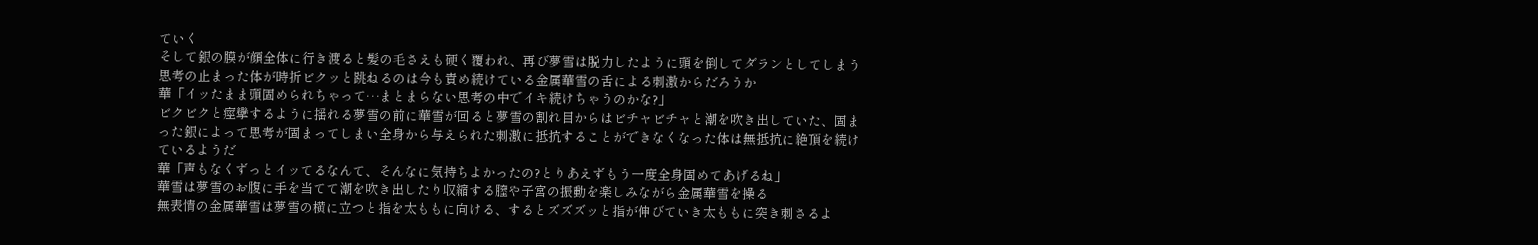ていく
そして銀の膜が顔全体に行き渡ると髪の毛さえも硬く覆われ、再び夢雪は脱力したように頭を倒してダランとしてしまう
思考の止まった体が時折ビクッと跳ねるのは今も責め続けている金属華雪の舌による刺激からだろうか
華「イッたまま頭固められちゃって…まとまらない思考の中でイキ続けちゃうのかな?」
ビクビクと痙攣するように揺れる夢雪の前に華雪が回ると夢雪の割れ目からはビチャビチャと潮を吹き出していた、固まった銀によって思考が固まってしまい全身から与えられた刺激に抵抗することができなくなった体は無抵抗に絶頂を続けているようだ
華「声もなくずっとイッてるなんて、そんなに気持ちよかったの?とりあえずもう一度全身固めてあげるね」
華雪は夢雪のお腹に手を当てて潮を吹き出したり収縮する膣や子宮の振動を楽しみながら金属華雪を操る
無表情の金属華雪は夢雪の横に立つと指を太ももに向ける、するとズズズッと指が伸びていき太ももに突き刺さるよ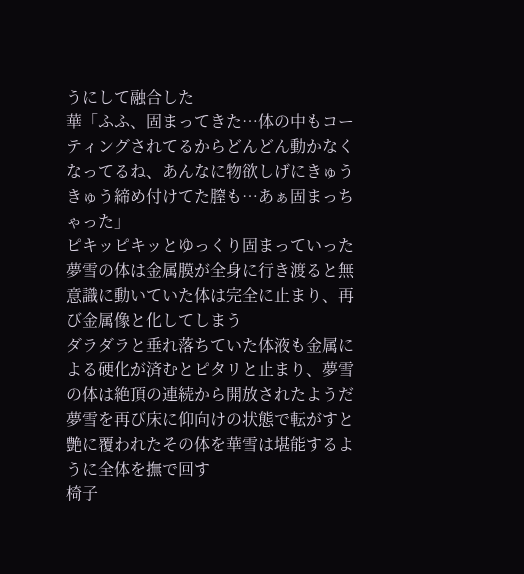うにして融合した
華「ふふ、固まってきた…体の中もコーティングされてるからどんどん動かなくなってるね、あんなに物欲しげにきゅうきゅう締め付けてた膣も…あぁ固まっちゃった」
ピキッピキッとゆっくり固まっていった夢雪の体は金属膜が全身に行き渡ると無意識に動いていた体は完全に止まり、再び金属像と化してしまう
ダラダラと垂れ落ちていた体液も金属による硬化が済むとピタリと止まり、夢雪の体は絶頂の連続から開放されたようだ
夢雪を再び床に仰向けの状態で転がすと艶に覆われたその体を華雪は堪能するように全体を撫で回す
椅子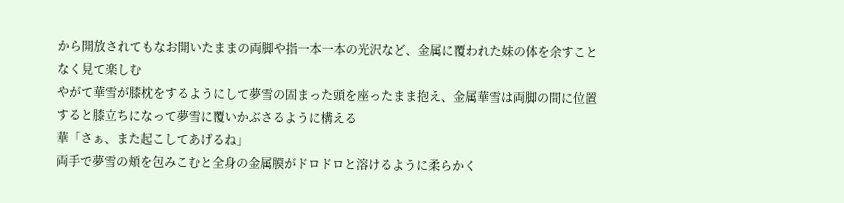から開放されてもなお開いたままの両脚や指一本一本の光沢など、金属に覆われた妹の体を余すことなく見て楽しむ
やがて華雪が膝枕をするようにして夢雪の固まった頭を座ったまま抱え、金属華雪は両脚の間に位置すると膝立ちになって夢雪に覆いかぶさるように構える
華「さぁ、また起こしてあげるね」
両手で夢雪の頬を包みこむと全身の金属膜がドロドロと溶けるように柔らかく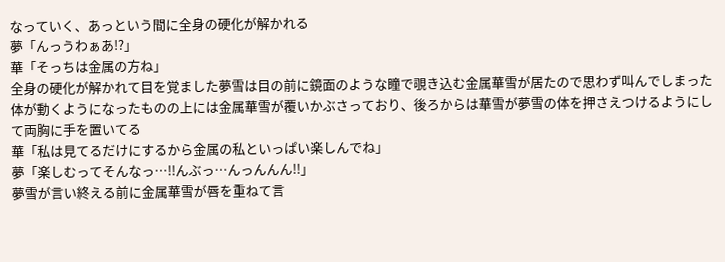なっていく、あっという間に全身の硬化が解かれる
夢「んっうわぁあ!?」
華「そっちは金属の方ね」
全身の硬化が解かれて目を覚ました夢雪は目の前に鏡面のような瞳で覗き込む金属華雪が居たので思わず叫んでしまった
体が動くようになったものの上には金属華雪が覆いかぶさっており、後ろからは華雪が夢雪の体を押さえつけるようにして両胸に手を置いてる
華「私は見てるだけにするから金属の私といっぱい楽しんでね」
夢「楽しむってそんなっ…!!んぶっ…んっんんん!!」
夢雪が言い終える前に金属華雪が唇を重ねて言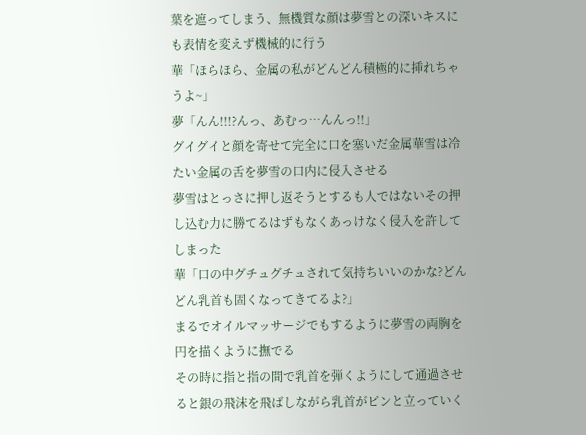葉を遮ってしまう、無機質な顔は夢雪との深いキスにも表情を変えず機械的に行う
華「ほらほら、金属の私がどんどん積極的に挿れちゃうよ~」
夢「んん!!!?んっ、あむっ…んんっ!!」
グイグイと顔を寄せて完全に口を塞いだ金属華雪は冷たい金属の舌を夢雪の口内に侵入させる
夢雪はとっさに押し返そうとするも人ではないその押し込む力に勝てるはずもなくあっけなく侵入を許してしまった
華「口の中グチュグチュされて気持ちいいのかな?どんどん乳首も固くなってきてるよ?」
まるでオイルマッサージでもするように夢雪の両胸を円を描くように撫でる
その時に指と指の間で乳首を弾くようにして通過させると銀の飛沫を飛ばしながら乳首がピンと立っていく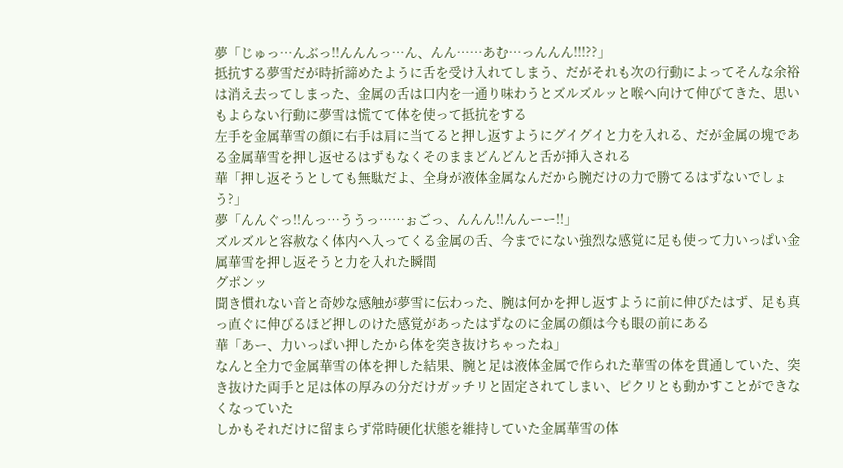夢「じゅっ…んぶっ!!んんんっ…ん、んん……あむ…っんんん!!!??」
抵抗する夢雪だが時折諦めたように舌を受け入れてしまう、だがそれも次の行動によってそんな余裕は消え去ってしまった、金属の舌は口内を一通り味わうとズルズルッと喉へ向けて伸びてきた、思いもよらない行動に夢雪は慌てて体を使って抵抗をする
左手を金属華雪の顔に右手は肩に当てると押し返すようにグイグイと力を入れる、だが金属の塊である金属華雪を押し返せるはずもなくそのままどんどんと舌が挿入される
華「押し返そうとしても無駄だよ、全身が液体金属なんだから腕だけの力で勝てるはずないでしょう?」
夢「んんぐっ!!んっ…ううっ……ぉごっ、んんん!!んんーー!!」
ズルズルと容赦なく体内へ入ってくる金属の舌、今までにない強烈な感覚に足も使って力いっぱい金属華雪を押し返そうと力を入れた瞬間
グポンッ
聞き慣れない音と奇妙な感触が夢雪に伝わった、腕は何かを押し返すように前に伸びたはず、足も真っ直ぐに伸びるほど押しのけた感覚があったはずなのに金属の顔は今も眼の前にある
華「あー、力いっぱい押したから体を突き抜けちゃったね」
なんと全力で金属華雪の体を押した結果、腕と足は液体金属で作られた華雪の体を貫通していた、突き抜けた両手と足は体の厚みの分だけガッチリと固定されてしまい、ピクリとも動かすことができなくなっていた
しかもそれだけに留まらず常時硬化状態を維持していた金属華雪の体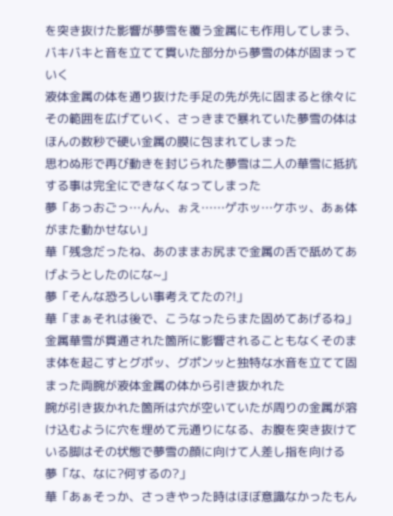を突き抜けた影響が夢雪を覆う金属にも作用してしまう、バキバキと音を立てて貫いた部分から夢雪の体が固まっていく
液体金属の体を通り抜けた手足の先が先に固まると徐々にその範囲を広げていく、さっきまで暴れていた夢雪の体はほんの数秒で硬い金属の膜に包まれてしまった
思わぬ形で再び動きを封じられた夢雪は二人の華雪に抵抗する事は完全にできなくなってしまった
夢「あっおごっ…んん、ぉえ……ゲホッ…ケホッ、あぁ体がまた動かせない」
華「残念だったね、あのままお尻まで金属の舌で舐めてあげようとしたのにな~」
夢「そんな恐ろしい事考えてたの?!」
華「まぁそれは後で、こうなったらまた固めてあげるね」
金属華雪が貫通された箇所に影響されることもなくそのまま体を起こすとグポッ、グポンッと独特な水音を立てて固まった両腕が液体金属の体から引き抜かれた
腕が引き抜かれた箇所は穴が空いていたが周りの金属が溶け込むように穴を埋めて元通りになる、お腹を突き抜けている脚はその状態で夢雪の顔に向けて人差し指を向ける
夢「な、なに?何するの?」
華「あぁそっか、さっきやった時はほぼ意識なかったもん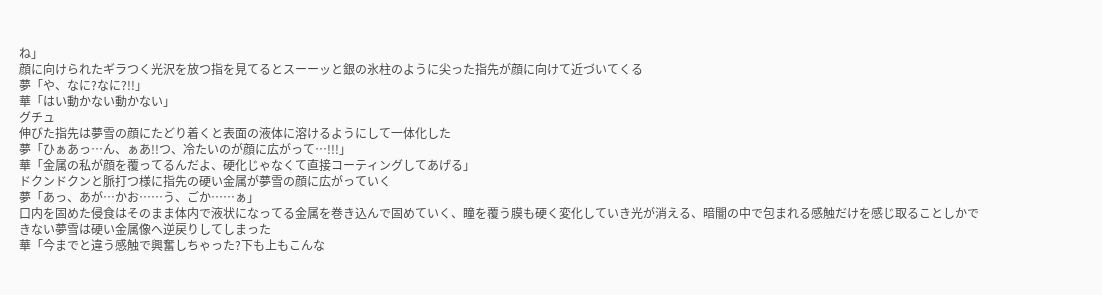ね」
顔に向けられたギラつく光沢を放つ指を見てるとスーーッと銀の氷柱のように尖った指先が顔に向けて近づいてくる
夢「や、なに?なに?!!」
華「はい動かない動かない」
グチュ
伸びた指先は夢雪の顔にたどり着くと表面の液体に溶けるようにして一体化した
夢「ひぁあっ…ん、ぁあ!!つ、冷たいのが顔に広がって…!!!」
華「金属の私が顔を覆ってるんだよ、硬化じゃなくて直接コーティングしてあげる」
ドクンドクンと脈打つ様に指先の硬い金属が夢雪の顔に広がっていく
夢「あっ、あが…かお……う、ごか……ぁ」
口内を固めた侵食はそのまま体内で液状になってる金属を巻き込んで固めていく、瞳を覆う膜も硬く変化していき光が消える、暗闇の中で包まれる感触だけを感じ取ることしかできない夢雪は硬い金属像へ逆戻りしてしまった
華「今までと違う感触で興奮しちゃった?下も上もこんな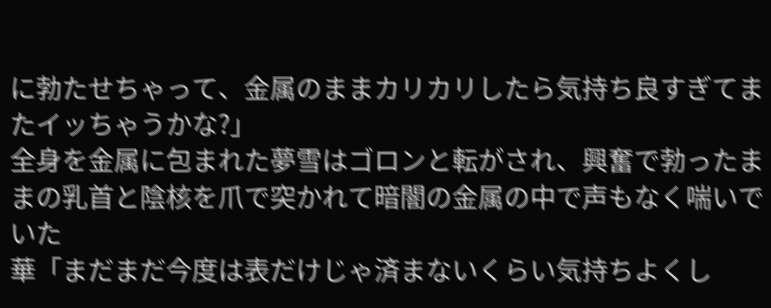に勃たせちゃって、金属のままカリカリしたら気持ち良すぎてまたイッちゃうかな?」
全身を金属に包まれた夢雪はゴロンと転がされ、興奮で勃ったままの乳首と陰核を爪で突かれて暗闇の金属の中で声もなく喘いでいた
華「まだまだ今度は表だけじゃ済まないくらい気持ちよくし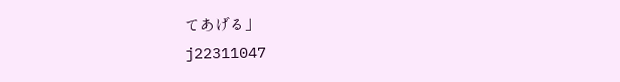てあげる」
j22311047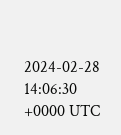2024-02-28 14:06:30 +0000 UTC